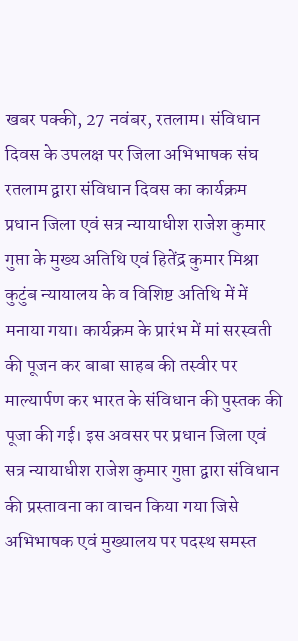खबर पक्की, 27 नवंबर, रतलाम। संविधान दिवस के उपलक्ष पर जिला अभिभाषक संघ रतलाम द्वारा संविधान दिवस का कार्यक्रम प्रधान जिला एवं सत्र न्यायाधीश राजेश कुमार गुप्ता के मुख्य अतिथि एवं हितेंद्र कुमार मिश्रा कुटुंब न्यायालय के व विशिष्ट अतिथि में में मनाया गया। कार्यक्रम के प्रारंभ में मां सरस्वती की पूजन कर बाबा साहब की तस्वीर पर माल्यार्पण कर भारत के संविधान की पुस्तक की पूजा की गई। इस अवसर पर प्रधान जिला एवं सत्र न्यायाधीश राजेश कुमार गुप्ता द्वारा संविधान की प्रस्तावना का वाचन किया गया जिसे अभिभाषक एवं मुख्यालय पर पदस्थ समस्त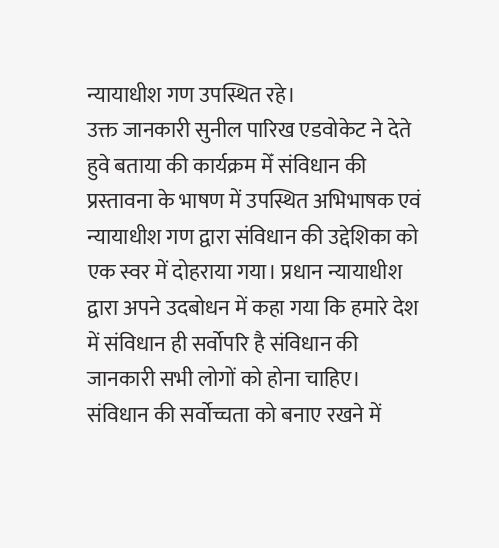न्यायाधीश गण उपस्थित रहे।
उक्त जानकारी सुनील पारिख एडवोकेट ने देते हुवे बताया की कार्यक्रम मेँ संविधान की प्रस्तावना के भाषण में उपस्थित अभिभाषक एवं न्यायाधीश गण द्वारा संविधान की उद्देशिका को एक स्वर में दोहराया गया। प्रधान न्यायाधीश द्वारा अपने उदबोधन में कहा गया कि हमारे देश में संविधान ही सर्वोपरि है संविधान की जानकारी सभी लोगों को होना चाहिए। संविधान की सर्वोच्चता को बनाए रखने में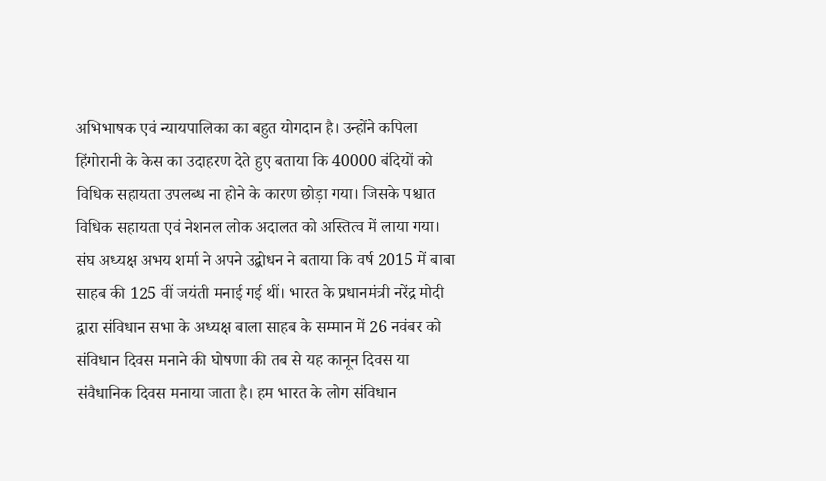अभिभाषक एवं न्यायपालिका का बहुत योगदान है। उन्होंने कपिला हिंगोरानी के केस का उदाहरण देते हुए बताया कि 40000 बंदियों को विधिक सहायता उपलब्ध ना होने के कारण छोड़ा गया। जिसके पश्चात विधिक सहायता एवं नेशनल लोक अदालत को अस्तित्व में लाया गया। संघ अध्यक्ष अभय शर्मा ने अपने उद्बोधन ने बताया कि वर्ष 2015 में बाबा साहब की 125 वीं जयंती मनाई गई थीं। भारत के प्रधानमंत्री नरेंद्र मोदी द्वारा संविधान सभा के अध्यक्ष बाला साहब के सम्मान में 26 नवंबर को संविधान दिवस मनाने की घोषणा की तब से यह कानून दिवस या संवैधानिक दिवस मनाया जाता है। हम भारत के लोग संविधान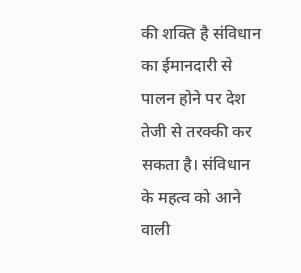की शक्ति है संविधान का ईमानदारी से पालन होने पर देश तेजी से तरक्की कर सकता है। संविधान के महत्व को आने वाली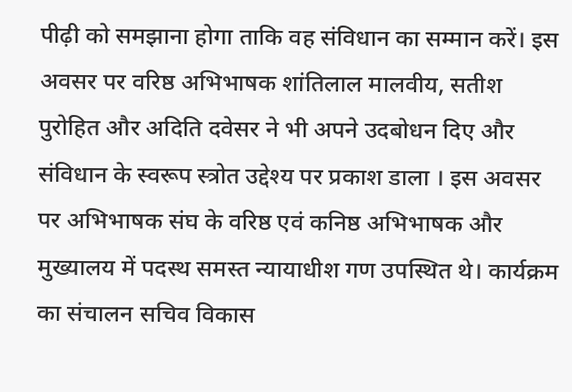पीढ़ी को समझाना होगा ताकि वह संविधान का सम्मान करें। इस अवसर पर वरिष्ठ अभिभाषक शांतिलाल मालवीय, सतीश पुरोहित और अदिति दवेसर ने भी अपने उदबोधन दिए और संविधान के स्वरूप स्त्रोत उद्देश्य पर प्रकाश डाला । इस अवसर पर अभिभाषक संघ के वरिष्ठ एवं कनिष्ठ अभिभाषक और मुख्यालय में पदस्थ समस्त न्यायाधीश गण उपस्थित थे। कार्यक्रम का संचालन सचिव विकास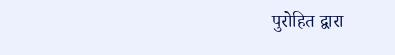पुरोहित द्वारा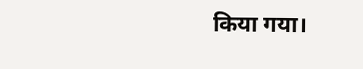किया गया।